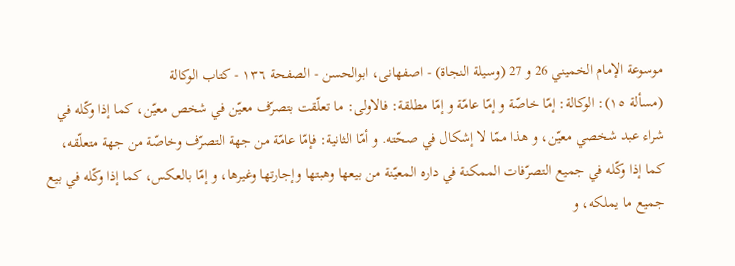موسوعة الإمام الخميني 26 و 27 (وسيلة النجاة) - اصفهانى، ابوالحسن - الصفحة ١٣٦ - كتاب الوكالة
(مسألة ١٥): الوكالة: إمّا خاصّة و إمّا عامّة و إمّا مطلقة: فالاولى: ما تعلّقت بتصرّف معيّن في شخص معيّن، كما إذا وكّله في شراء عبد شخصي معيّن، و هذا ممّا لا إشكال في صحّته. و أمّا الثانية: فإمّا عامّة من جهة التصرّف وخاصّة من جهة متعلّقه، كما إذا وكّله في جميع التصرّفات الممكنة في داره المعيّنة من بيعها وهبتها وإجارتها وغيرها، و إمّا بالعكس، كما إذا وكّله في بيع جميع ما يملكه، و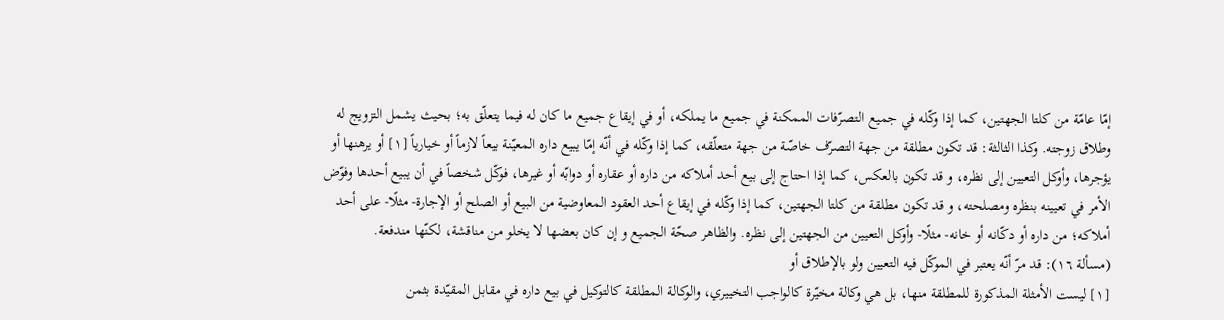إمّا عامّة من كلتا الجهتين، كما إذا وكّله في جميع التصرّفات الممكنة في جميع ما يملكه، أو في إيقاع جميع ما كان له فيما يتعلّق به؛ بحيث يشمل التزويج له وطلاق زوجته. وكذا الثالثة: قد تكون مطلقة من جهة التصرّف خاصّة من جهة متعلّقه، كما إذا وكّله في أنّه إمّا يبيع داره المعيّنة بيعاً لازماً أو خيارياً [١] أو يرهنها أو يؤجرها، وأوكل التعيين إلى نظره، و قد تكون بالعكس، كما إذا احتاج إلى بيع أحد أملاكه من داره أو عقاره أو دوابّه أو غيرها، فوكّل شخصاً في أن يبيع أحدها وفوّض الأمر في تعيينه بنظره ومصلحته، و قد تكون مطلقة من كلتا الجهتين، كما إذا وكّله في إيقاع أحد العقود المعاوضية من البيع أو الصلح أو الإجارة- مثلًا- على أحد أملاكه؛ من داره أو دكّانه أو خانه- مثلًا- وأوكل التعيين من الجهتين إلى نظره. والظاهر صحّة الجميع و إن كان بعضها لا يخلو من مناقشة، لكنّها مندفعة.
(مسألة ١٦): قد مرّ أنّه يعتبر في الموكّل فيه التعيين ولو بالإطلاق أو
[١] ليست الأمثلة المذكورة للمطلقة منها، بل هي وكالة مخيّرة كالواجب التخييري، والوكالة المطلقة كالتوكيل في بيع داره في مقابل المقيّدة بثمن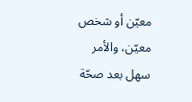معيّن أو شخص معيّن، والأمر سهل بعد صحّة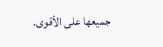جميعها على الأقوى.